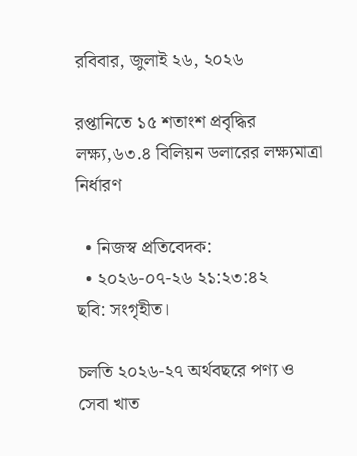রবিবার, জুলাই ২৬, ২০২৬

রপ্তানিতে ১৫ শতাংশ প্রবৃদ্ধির লক্ষ্য,৬৩.৪ বিলিয়ন ডলারের লক্ষ্যমাত্রা নির্ধারণ

  • নিজস্ব প্রতিবেদক:
  • ২০২৬-০৭-২৬ ২১:২৩:৪২
ছবি: সংগৃহীত।

চলতি ২০২৬-২৭ অর্থবছরে পণ্য ও সেবা খাত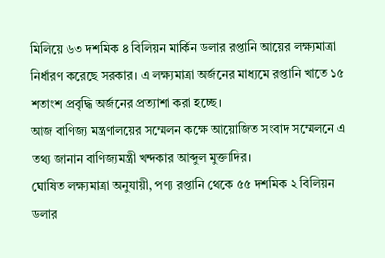মিলিয়ে ৬৩ দশমিক ৪ বিলিয়ন মার্কিন ডলার রপ্তানি আয়ের লক্ষ্যমাত্রা নির্ধারণ করেছে সরকার। এ লক্ষ্যমাত্রা অর্জনের মাধ্যমে রপ্তানি খাতে ১৫ শতাংশ প্রবৃদ্ধি অর্জনের প্রত্যাশা করা হচ্ছে।
আজ বাণিজ্য মন্ত্রণালয়ের সম্মেলন কক্ষে আয়োজিত সংবাদ সম্মেলনে এ তথ্য জানান বাণিজ্যমন্ত্রী খন্দকার আব্দুল মুক্তাদির।
ঘোষিত লক্ষ্যমাত্রা অনুযায়ী, পণ্য রপ্তানি থেকে ৫৫ দশমিক ২ বিলিয়ন ডলার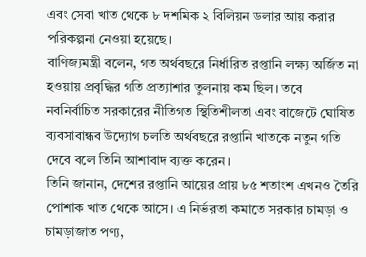এবং সেবা খাত থেকে ৮ দশমিক ২ বিলিয়ন ডলার আয় করার পরিকল্পনা নেওয়া হয়েছে।
বাণিজ্যমন্ত্রী বলেন, গত অর্থবছরে নির্ধারিত রপ্তানি লক্ষ্য অর্জিত না হওয়ায় প্রবৃদ্ধির গতি প্রত্যাশার তুলনায় কম ছিল। তবে নবনির্বাচিত সরকারের নীতিগত স্থিতিশীলতা এবং বাজেটে ঘোষিত ব্যবসাবান্ধব উদ্যোগ চলতি অর্থবছরে রপ্তানি খাতকে নতুন গতি দেবে বলে তিনি আশাবাদ ব্যক্ত করেন।
তিনি জানান, দেশের রপ্তানি আয়ের প্রায় ৮৫ শতাংশ এখনও তৈরি পোশাক খাত থেকে আসে। এ নির্ভরতা কমাতে সরকার চামড়া ও চামড়াজাত পণ্য,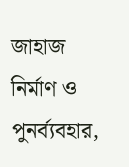জাহাজ নির্মাণ ও পুনর্ব্যবহার,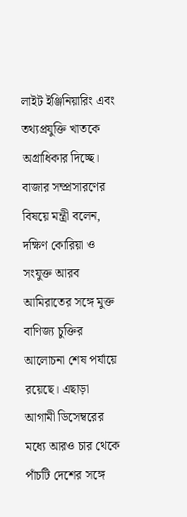লাইট ইঞ্জিনিয়ারিং এবং তথ্যপ্রযুক্তি খাতকে অগ্রাধিকার দিচ্ছে।
বাজার সম্প্রসারণের বিষয়ে মন্ত্রী বলেন, দক্ষিণ কোরিয়া ও সংযুক্ত আরব আমিরাতের সঙ্গে মুক্ত বাণিজ্য চুক্তির আলোচনা শেষ পর্যায়ে রয়েছে। এছাড়া আগামী ডিসেম্বরের মধ্যে আরও চার থেকে পাঁচটি দেশের সঙ্গে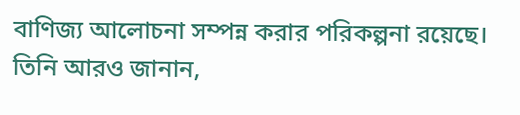বাণিজ্য আলোচনা সম্পন্ন করার পরিকল্পনা রয়েছে।
তিনি আরও জানান,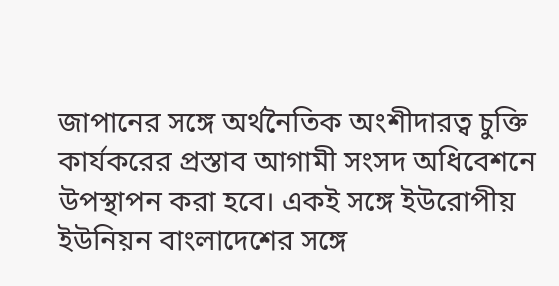জাপানের সঙ্গে অর্থনৈতিক অংশীদারত্ব চুক্তি কার্যকরের প্রস্তাব আগামী সংসদ অধিবেশনে উপস্থাপন করা হবে। একই সঙ্গে ইউরোপীয় ইউনিয়ন বাংলাদেশের সঙ্গে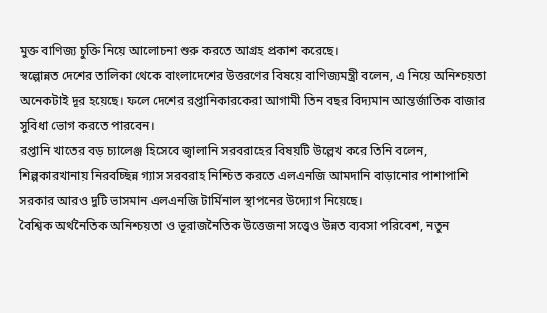মুক্ত বাণিজ্য চুক্তি নিয়ে আলোচনা শুরু করতে আগ্রহ প্রকাশ করেছে।
স্বল্পোন্নত দেশের তালিকা থেকে বাংলাদেশের উত্তরণের বিষয়ে বাণিজ্যমন্ত্রী বলেন, এ নিয়ে অনিশ্চয়তা অনেকটাই দূর হয়েছে। ফলে দেশের রপ্তানিকারকেরা আগামী তিন বছর বিদ্যমান আন্তর্জাতিক বাজার সুবিধা ভোগ করতে পারবেন।
রপ্তানি খাতের বড় চ্যালেঞ্জ হিসেবে জ্বালানি সরবরাহের বিষয়টি উল্লেখ করে তিনি বলেন, শিল্পকারখানায় নিরবচ্ছিন্ন গ্যাস সরবরাহ নিশ্চিত করতে এলএনজি আমদানি বাড়ানোর পাশাপাশি সরকার আরও দুটি ভাসমান এলএনজি টার্মিনাল স্থাপনের উদ্যোগ নিয়েছে।
বৈশ্বিক অর্থনৈতিক অনিশ্চয়তা ও ভূরাজনৈতিক উত্তেজনা সত্ত্বেও উন্নত ব্যবসা পরিবেশ, নতুন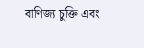বাণিজ্য চুক্তি এবং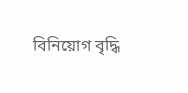বিনিয়োগ বৃদ্ধি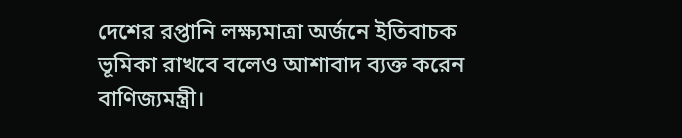দেশের রপ্তানি লক্ষ্যমাত্রা অর্জনে ইতিবাচক ভূমিকা রাখবে বলেও আশাবাদ ব্যক্ত করেন বাণিজ্যমন্ত্রী।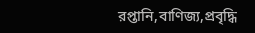রপ্তানি,বাণিজ্য,প্রবৃদ্ধি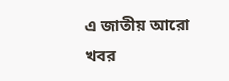এ জাতীয় আরো খবর